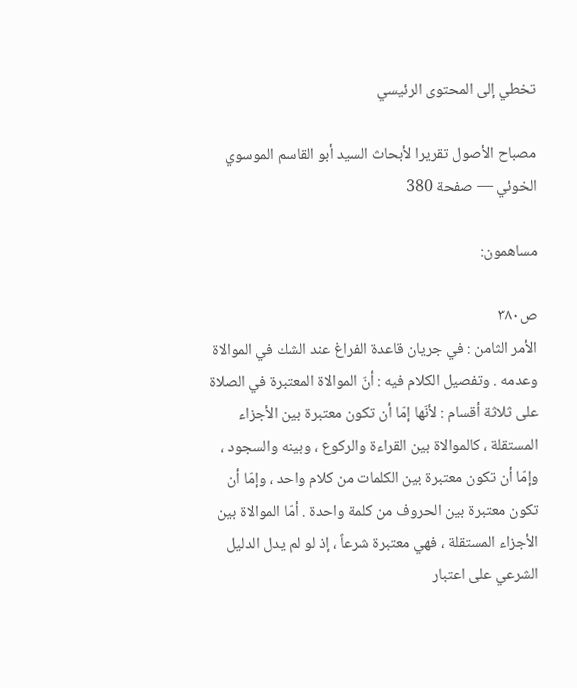تخطي إلى المحتوى الرئيسي

مصباح الأصول تقريرا لأبحاث السيد أبو القاسم الموسوي الخوئي — صفحة 380

مساهمون:

ص٣٨٠
الأمر الثامن : في جريان قاعدة الفراغ عند الشك في الموالاة وعدمه . وتفصيل الكلام فيه : أنّ الموالاة المعتبرة في الصلاة على ثلاثة أقسام : لأنّها إمّا أن تكون معتبرة بين الأجزاء المستقلة ، كالموالاة بين القراءة والركوع ، وبينه والسجود ، وإمّا أن تكون معتبرة بين الكلمات من كلام واحد ، وإمّا أن تكون معتبرة بين الحروف من كلمة واحدة . أمّا الموالاة بين الأجزاء المستقلة ، فهي معتبرة شرعاً ، إذ لو لم يدل الدليل الشرعي على اعتبار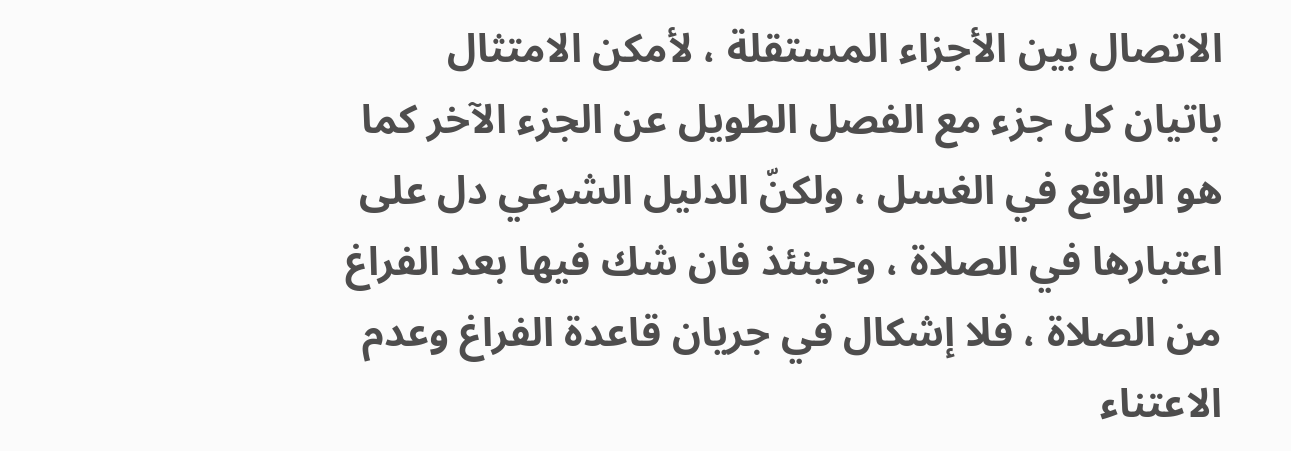الاتصال بين الأجزاء المستقلة ، لأمكن الامتثال باتيان كل جزء مع الفصل الطويل عن الجزء الآخر كما هو الواقع في الغسل ، ولكنّ الدليل الشرعي دل على اعتبارها في الصلاة ، وحينئذ فان شك فيها بعد الفراغ من الصلاة ، فلا إشكال في جريان قاعدة الفراغ وعدم الاعتناء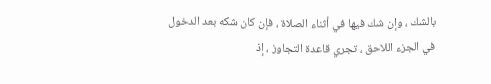بالشك ، وإن شك فيها في أثناء الصلاة ، فإن كان شكه بعد الدخول في الجزء اللاحق ، تجري قاعدة التجاوز ، إذ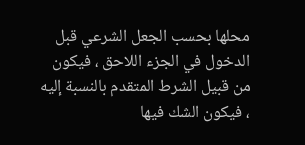محلها بحسب الجعل الشرعي قبل الدخول في الجزء اللاحق ، فيكون من قبيل الشرط المتقدم بالنسبة إليه ، فيكون الشك فيها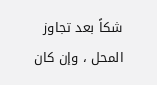شكاً بعد تجاوز المحل ، وإن كان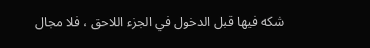شكه فيها قبل الدخول في الجزء اللاحق ، فلا مجال